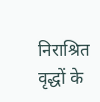निराश्रित वृद्धों के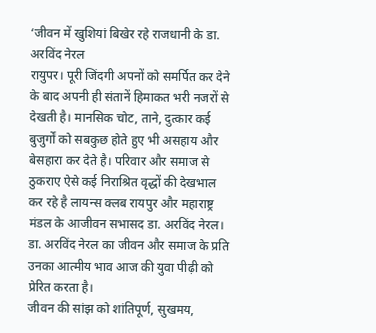‘जीवन में खुशियां बिखेर रहे राजधानी के डा. अरविंद नेरल
रायुपर। पूरी जिंदगी अपनों को समर्पित कर देने के बाद अपनी ही संतानें हिमाकत भरी नजरों से देखती है। मानसिक चोट, ताने, दुत्कार कई बुजुर्गों को सबकुछ होते हुए भी असहाय और बेसहारा कर देते है। परिवार और समाज से ठुकराए ऐसे कई निराश्रित वृद्धों की देखभाल कर रहे है लायन्स क्लब रायपुर और महाराष्ट्र मंडल के आजीवन सभासद डा. अरविंद नेरल। डा. अरविंद नेरल का जीवन और समाज के प्रति उनका आत्मीय भाव आज की युवा पीढ़ी को प्रेरित करता है।
जीवन की सांझ को शांतिपूर्ण, सुखमय,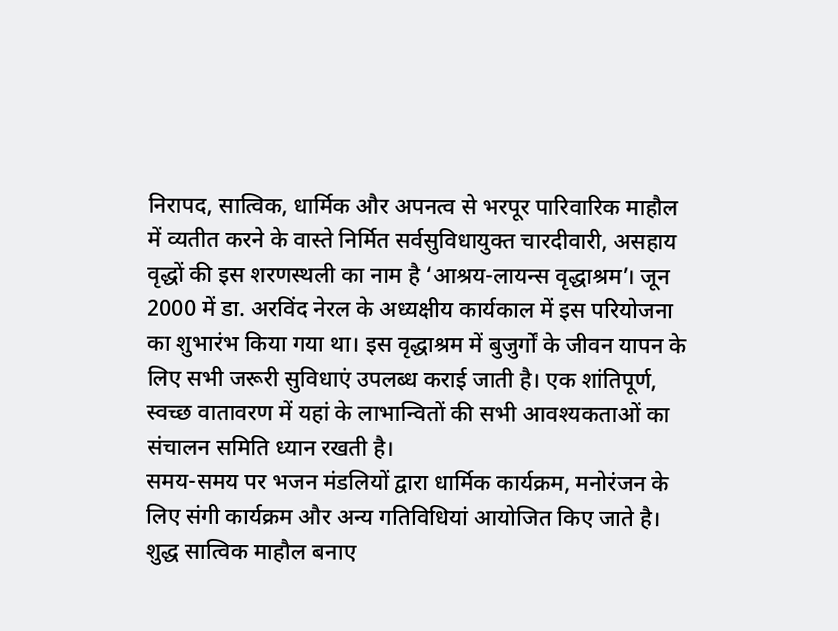निरापद, सात्विक, धार्मिक और अपनत्व से भरपूर पारिवारिक माहौल में व्यतीत करने के वास्ते निर्मित सर्वसुविधायुक्त चारदीवारी, असहाय वृद्धों की इस शरणस्थली का नाम है ‘आश्रय-लायन्स वृद्धाश्रम’। जून 2000 में डा. अरविंद नेरल के अध्यक्षीय कार्यकाल में इस परियोजना का शुभारंभ किया गया था। इस वृद्धाश्रम में बुजुर्गों के जीवन यापन के लिए सभी जरूरी सुविधाएं उपलब्ध कराई जाती है। एक शांतिपूर्ण, स्वच्छ वातावरण में यहां के लाभान्वितों की सभी आवश्यकताओं का संचालन समिति ध्यान रखती है।
समय-समय पर भजन मंडलियों द्वारा धार्मिक कार्यक्रम, मनोरंजन के लिए संगी कार्यक्रम और अन्य गतिविधियां आयोजित किए जाते है। शुद्ध सात्विक माहौल बनाए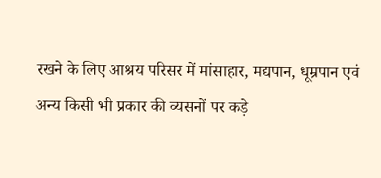रखने के लिए आश्रय परिसर में मांसाहार, मद्यपान, धूम्रपान एवं अन्य किसी भी प्रकार की व्यसनों पर कड़े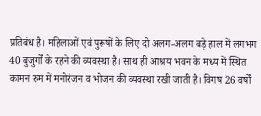प्रतिबंध है। महिलाओं एवं पुरूषों के लिए दो अलग-अलग बड़े हाल में लगभग 40 बुजुर्गों के रहने की व्यवस्था है। साथ ही आश्रय भवन के मध्य में स्थित कामन रुम में मनोरंजन व भोजन की व्यवस्था रखी जाती है। विगष 26 वर्षों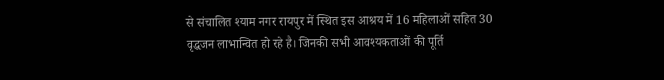से संचालित श्याम नगर रायपुर में स्थित इस आश्रय में 16 महिलाओं सहित 30 वृद्धजन लाभान्वित हो रहे है। जिनकी सभी आवश्यकताओं की पूर्ति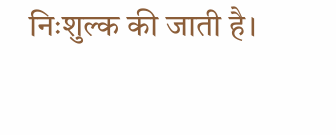निःशुल्क की जाती है।